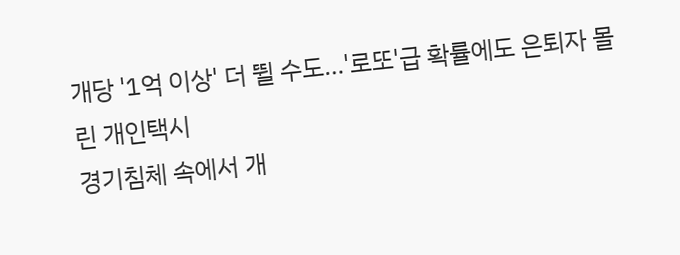개당 '1억 이상' 더 뛸 수도…'로또'급 확률에도 은퇴자 몰린 개인택시
경기침체 속에서 개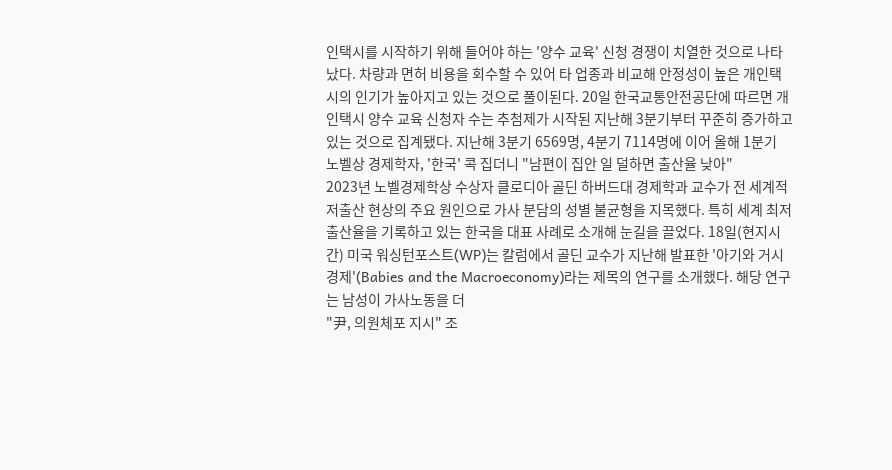인택시를 시작하기 위해 들어야 하는 '양수 교육' 신청 경쟁이 치열한 것으로 나타났다. 차량과 면허 비용을 회수할 수 있어 타 업종과 비교해 안정성이 높은 개인택시의 인기가 높아지고 있는 것으로 풀이된다. 20일 한국교통안전공단에 따르면 개인택시 양수 교육 신청자 수는 추첨제가 시작된 지난해 3분기부터 꾸준히 증가하고 있는 것으로 집계됐다. 지난해 3분기 6569명, 4분기 7114명에 이어 올해 1분기
노벨상 경제학자, '한국' 콕 집더니 "남편이 집안 일 덜하면 출산율 낮아"
2023년 노벨경제학상 수상자 클로디아 골딘 하버드대 경제학과 교수가 전 세계적 저출산 현상의 주요 원인으로 가사 분담의 성별 불균형을 지목했다. 특히 세계 최저 출산율을 기록하고 있는 한국을 대표 사례로 소개해 눈길을 끌었다. 18일(현지시간) 미국 워싱턴포스트(WP)는 칼럼에서 골딘 교수가 지난해 발표한 '아기와 거시경제'(Babies and the Macroeconomy)라는 제목의 연구를 소개했다. 해당 연구는 남성이 가사노동을 더
"尹, 의원체포 지시" 조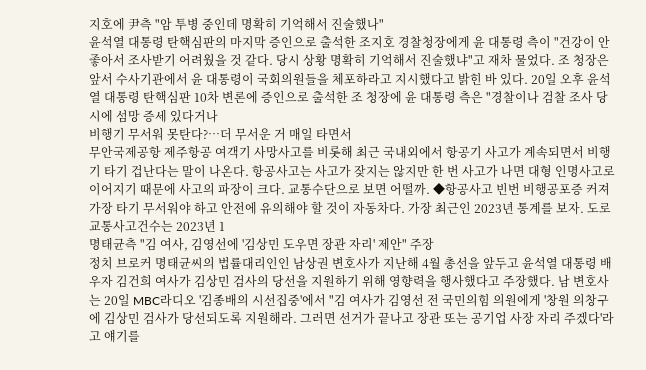지호에 尹측 "암 투병 중인데 명확히 기억해서 진술했나"
윤석열 대통령 탄핵심판의 마지막 증인으로 출석한 조지호 경찰청장에게 윤 대통령 측이 "건강이 안 좋아서 조사받기 어려웠을 것 같다. 당시 상황 명확히 기억해서 진술했냐"고 재차 물었다. 조 청장은 앞서 수사기관에서 윤 대통령이 국회의원들을 체포하라고 지시했다고 밝힌 바 있다. 20일 오후 윤석열 대통령 탄핵심판 10차 변론에 증인으로 출석한 조 청장에 윤 대통령 측은 "경찰이나 검찰 조사 당시에 섬망 증세 있다거나
비행기 무서워 못탄다?…더 무서운 거 매일 타면서
무안국제공항 제주항공 여객기 사망사고를 비롯해 최근 국내외에서 항공기 사고가 계속되면서 비행기 타기 겁난다는 말이 나온다. 항공사고는 사고가 잦지는 않지만 한 번 사고가 나면 대형 인명사고로 이어지기 때문에 사고의 파장이 크다. 교통수단으로 보면 어떨까. ◆항공사고 빈번 비행공포증 커져가장 타기 무서워야 하고 안전에 유의해야 할 것이 자동차다. 가장 최근인 2023년 통계를 보자. 도로 교통사고건수는 2023년 1
명태균측 "김 여사, 김영선에 '김상민 도우면 장관 자리' 제안" 주장
정치 브로커 명태균씨의 법률대리인인 남상권 변호사가 지난해 4월 총선을 앞두고 윤석열 대통령 배우자 김건희 여사가 김상민 검사의 당선을 지원하기 위해 영향력을 행사했다고 주장했다. 남 변호사는 20일 MBC라디오 '김종배의 시선집중'에서 "김 여사가 김영선 전 국민의힘 의원에게 '창원 의창구에 김상민 검사가 당선되도록 지원해라. 그러면 선거가 끝나고 장관 또는 공기업 사장 자리 주겠다'라고 얘기를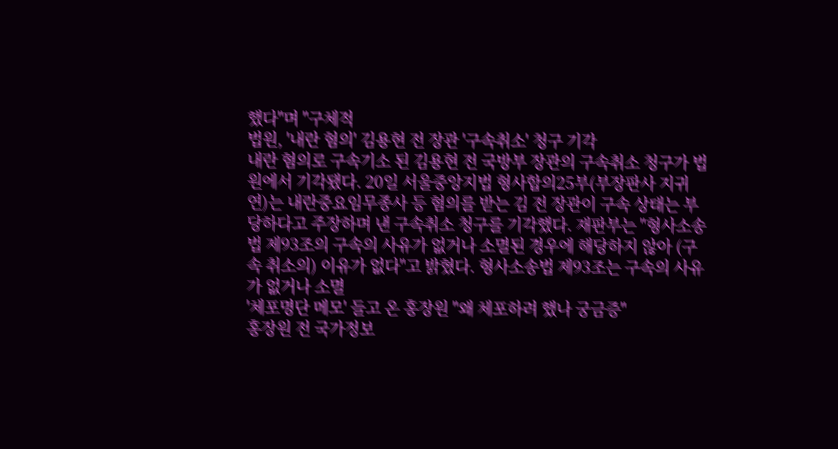했다"며 "구체적
법원, '내란 혐의' 김용현 전 장관 '구속취소' 청구 기각
내란 혐의로 구속기소 된 김용현 전 국방부 장관의 구속취소 청구가 법원에서 기각됐다. 20일 서울중앙지법 형사합의25부(부장판사 지귀연)는 내란중요임무종사 등 혐의를 받는 김 전 장관이 구속 상태는 부당하다고 주장하며 낸 구속취소 청구를 기각했다. 재판부는 "형사소송법 제93조의 구속의 사유가 없거나 소멸된 경우에 해당하지 않아 (구속 취소의) 이유가 없다"고 밝혔다. 형사소송법 제93조는 구속의 사유가 없거나 소멸
'체포명단 메모' 들고 온 홍장원 "왜 체포하려 했나 궁금증"
홍장원 전 국가정보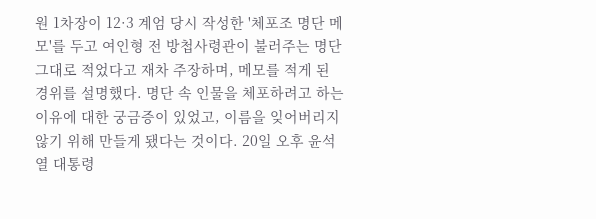원 1차장이 12·3 계엄 당시 작성한 '체포조 명단 메모'를 두고 여인형 전 방첩사령관이 불러주는 명단 그대로 적었다고 재차 주장하며, 메모를 적게 된 경위를 설명했다. 명단 속 인물을 체포하려고 하는 이유에 대한 궁금증이 있었고, 이름을 잊어버리지 않기 위해 만들게 됐다는 것이다. 20일 오후 윤석열 대통령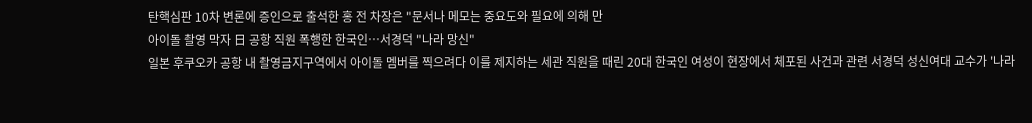탄핵심판 10차 변론에 증인으로 출석한 홍 전 차장은 "문서나 메모는 중요도와 필요에 의해 만
아이돌 촬영 막자 日 공항 직원 폭행한 한국인…서경덕 "나라 망신"
일본 후쿠오카 공항 내 촬영금지구역에서 아이돌 멤버를 찍으려다 이를 제지하는 세관 직원을 때린 20대 한국인 여성이 현장에서 체포된 사건과 관련 서경덕 성신여대 교수가 '나라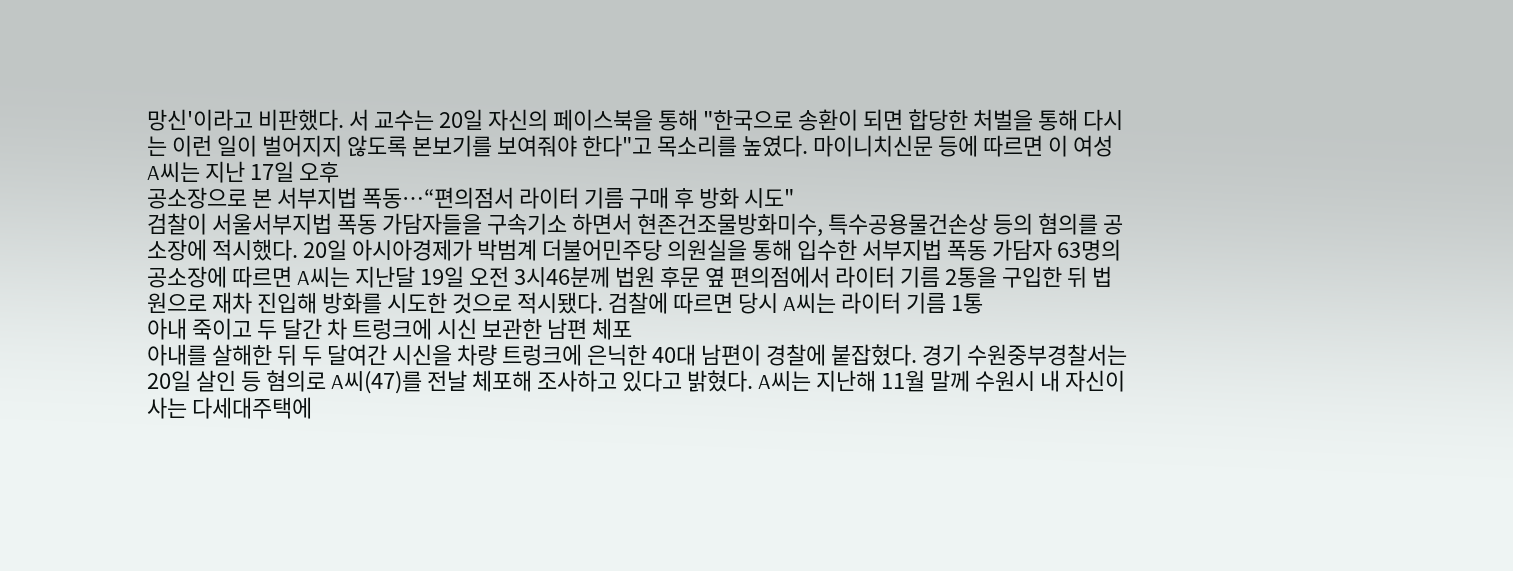망신'이라고 비판했다. 서 교수는 20일 자신의 페이스북을 통해 "한국으로 송환이 되면 합당한 처벌을 통해 다시는 이런 일이 벌어지지 않도록 본보기를 보여줘야 한다"고 목소리를 높였다. 마이니치신문 등에 따르면 이 여성 A씨는 지난 17일 오후
공소장으로 본 서부지법 폭동…“편의점서 라이터 기름 구매 후 방화 시도"
검찰이 서울서부지법 폭동 가담자들을 구속기소 하면서 현존건조물방화미수, 특수공용물건손상 등의 혐의를 공소장에 적시했다. 20일 아시아경제가 박범계 더불어민주당 의원실을 통해 입수한 서부지법 폭동 가담자 63명의 공소장에 따르면 A씨는 지난달 19일 오전 3시46분께 법원 후문 옆 편의점에서 라이터 기름 2통을 구입한 뒤 법원으로 재차 진입해 방화를 시도한 것으로 적시됐다. 검찰에 따르면 당시 A씨는 라이터 기름 1통
아내 죽이고 두 달간 차 트렁크에 시신 보관한 남편 체포
아내를 살해한 뒤 두 달여간 시신을 차량 트렁크에 은닉한 40대 남편이 경찰에 붙잡혔다. 경기 수원중부경찰서는 20일 살인 등 혐의로 A씨(47)를 전날 체포해 조사하고 있다고 밝혔다. A씨는 지난해 11월 말께 수원시 내 자신이 사는 다세대주택에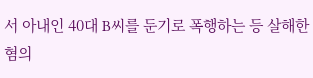서 아내인 40대 B씨를 둔기로 폭행하는 등 살해한 혐의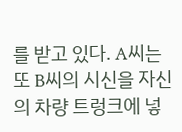를 받고 있다. A씨는 또 B씨의 시신을 자신의 차량 트렁크에 넣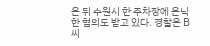은 뒤 수원시 한 주차장에 은닉한 혐의도 받고 있다. 경찰은 B씨